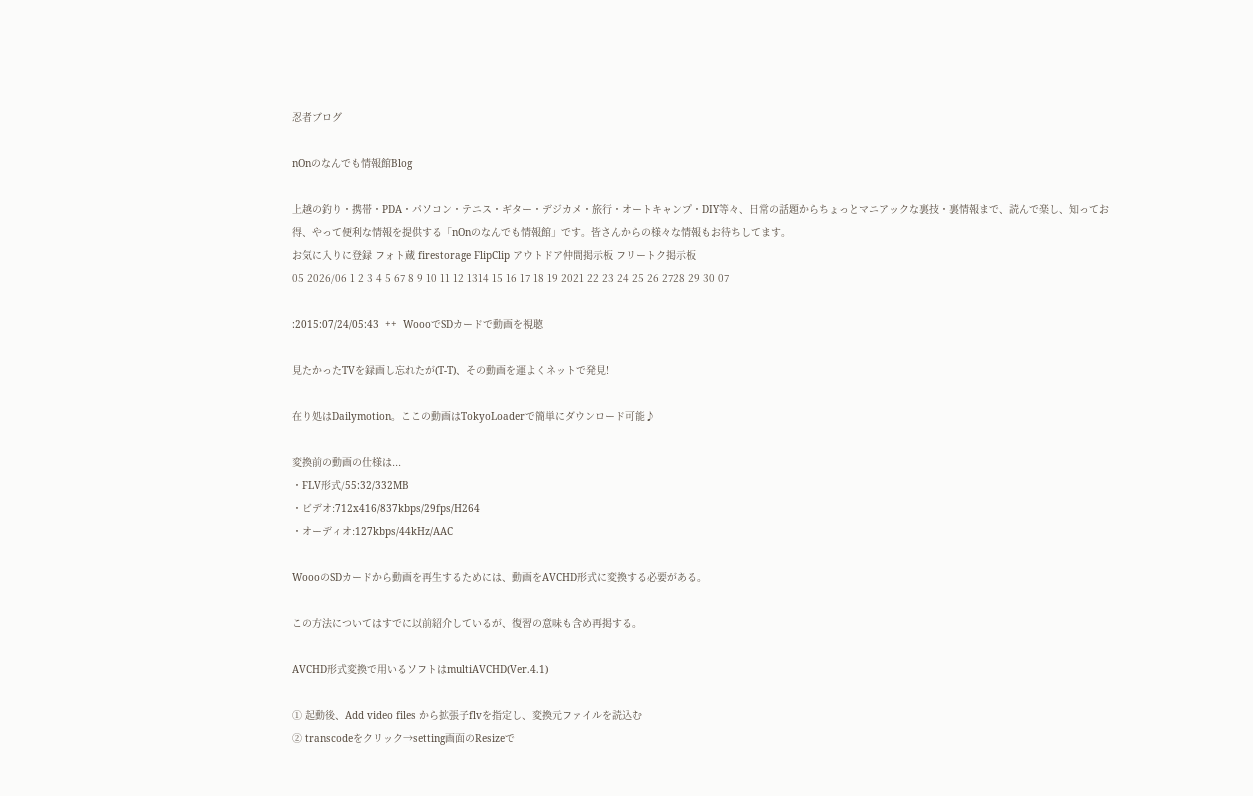忍者ブログ

nOnのなんでも情報館Blog

上越の釣り・携帯・PDA・パソコン・テニス・ギター・デジカメ・旅行・オートキャンプ・DIY等々、日常の話題からちょっとマニアックな裏技・裏情報まで、読んで楽し、知ってお得、やって便利な情報を提供する「nOnのなんでも情報館」です。皆さんからの様々な情報もお待ちしてます。
お気に入りに登録 フォト蔵 firestorage FlipClip アウトドア仲間掲示板 フリートク掲示板
05 2026/06 1 2 3 4 5 67 8 9 10 11 12 1314 15 16 17 18 19 2021 22 23 24 25 26 2728 29 30 07

:2015:07/24/05:43  ++  WoooでSDカードで動画を視聴

見たかったTVを録画し忘れたが(T-T)、その動画を運よくネットで発見!

在り処はDailymotion。ここの動画はTokyoLoaderで簡単にダウンロード可能♪

変換前の動画の仕様は...
・FLV形式/55:32/332MB
・ビデオ:712x416/837kbps/29fps/H264
・オーディオ:127kbps/44kHz/AAC

WoooのSDカードから動画を再生するためには、動画をAVCHD形式に変換する必要がある。

この方法についてはすでに以前紹介しているが、復習の意味も含め再掲する。

AVCHD形式変換で用いるソフトはmultiAVCHD(Ver.4.1)

① 起動後、Add video files から拡張子flvを指定し、変換元ファイルを読込む
② transcodeをクリック→setting画面のResizeで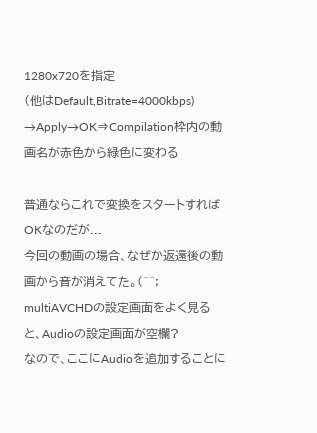1280x720を指定
(他はDefault,Bitrate=4000kbps)
→Apply→OK⇒Compilation枠内の動画名が赤色から緑色に変わる

普通ならこれで変換をスタートすればOKなのだが...
今回の動画の場合、なぜか返還後の動画から音が消えてた。(^^;
multiAVCHDの設定画面をよく見ると、Audioの設定画面が空欄?
なので、ここにAudioを追加することに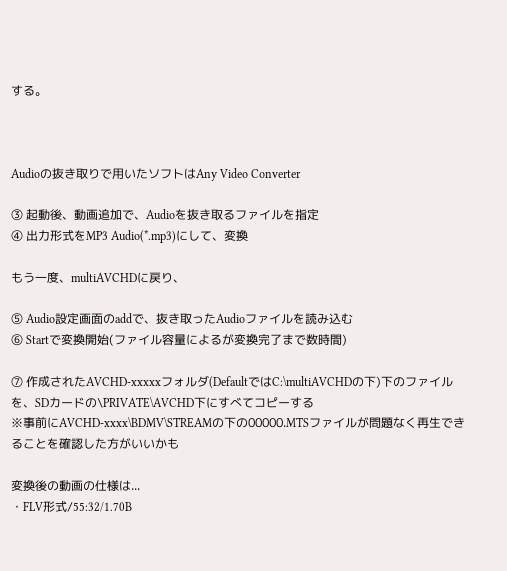する。



Audioの抜き取りで用いたソフトはAny Video Converter

③ 起動後、動画追加で、Audioを抜き取るファイルを指定
④ 出力形式をMP3 Audio(*.mp3)にして、変換

もう一度、multiAVCHDに戻り、

⑤ Audio設定画面のaddで、抜き取ったAudioファイルを読み込む
⑥ Startで変換開始(ファイル容量によるが変換完了まで数時間)

⑦ 作成されたAVCHD-xxxxxフォルダ(DefaultではC:\multiAVCHDの下)下のファイルを、SDカードの\PRIVATE\AVCHD下にすべてコピーする
※事前にAVCHD-xxxx\BDMV\STREAMの下の00000.MTSファイルが問題なく再生できることを確認した方がいいかも

変換後の動画の仕様は...
・FLV形式/55:32/1.70B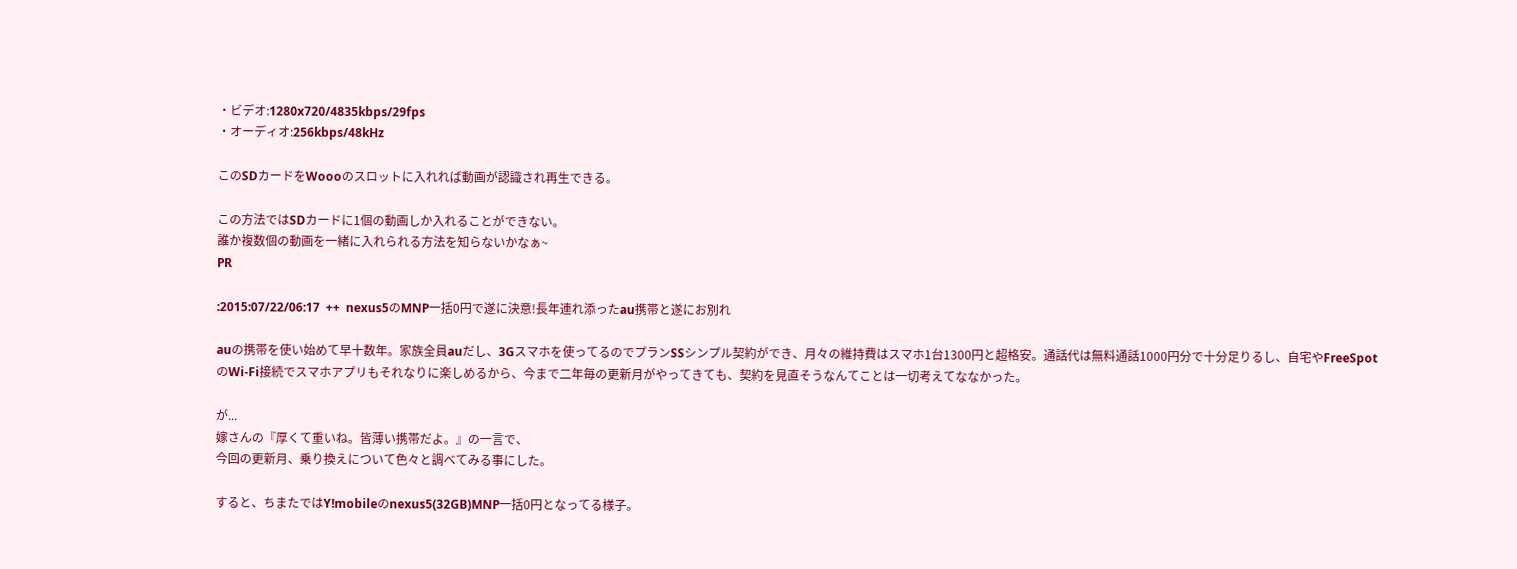・ビデオ:1280x720/4835kbps/29fps
・オーディオ:256kbps/48kHz

このSDカードをWoooのスロットに入れれば動画が認識され再生できる。

この方法ではSDカードに1個の動画しか入れることができない。
誰か複数個の動画を一緒に入れられる方法を知らないかなぁ~
PR

:2015:07/22/06:17  ++  nexus5のMNP一括0円で遂に決意!長年連れ添ったau携帯と遂にお別れ

auの携帯を使い始めて早十数年。家族全員auだし、3Gスマホを使ってるのでプランSSシンプル契約ができ、月々の維持費はスマホ1台1300円と超格安。通話代は無料通話1000円分で十分足りるし、自宅やFreeSpotのWi-Fi接続でスマホアプリもそれなりに楽しめるから、今まで二年毎の更新月がやってきても、契約を見直そうなんてことは一切考えてななかった。

が...
嫁さんの『厚くて重いね。皆薄い携帯だよ。』の一言で、
今回の更新月、乗り換えについて色々と調べてみる事にした。

すると、ちまたではY!mobileのnexus5(32GB)MNP一括0円となってる様子。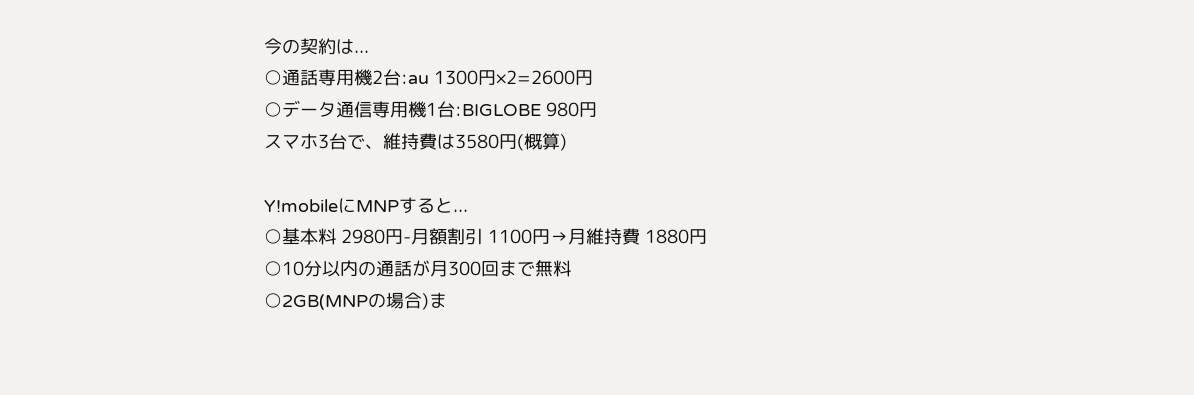今の契約は...
○通話専用機2台:au 1300円×2=2600円
○データ通信専用機1台:BIGLOBE 980円
スマホ3台で、維持費は3580円(概算)

Y!mobileにMNPすると...
○基本料 2980円-月額割引 1100円→月維持費 1880円
○10分以内の通話が月300回まで無料
○2GB(MNPの場合)ま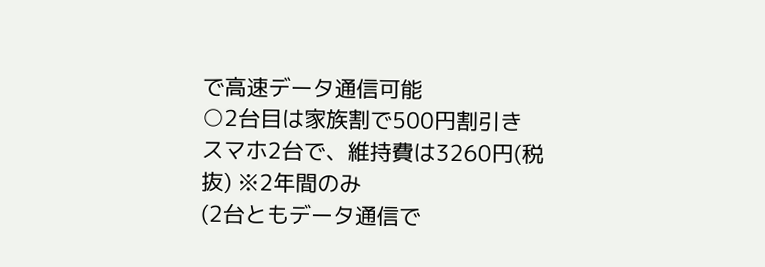で高速データ通信可能
○2台目は家族割で500円割引き
スマホ2台で、維持費は3260円(税抜) ※2年間のみ
(2台ともデータ通信で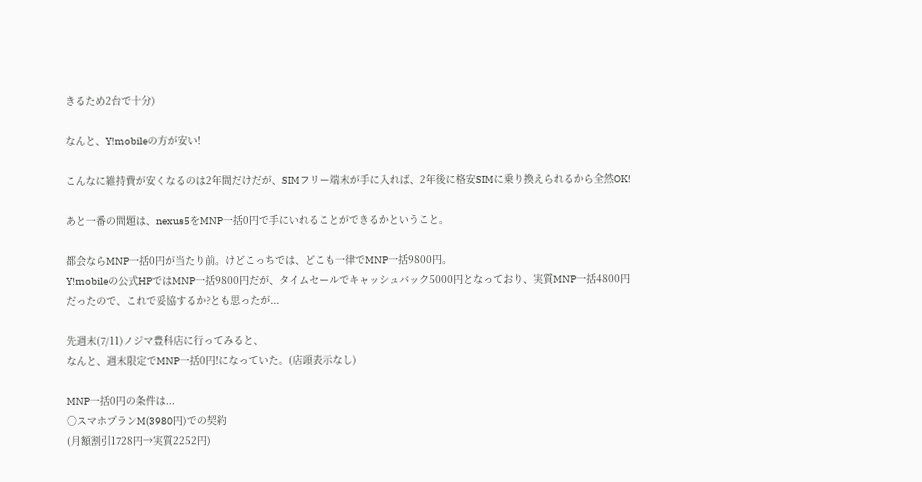きるため2台で十分)

なんと、Y!mobileの方が安い!

こんなに維持費が安くなるのは2年間だけだが、SIMフリー端末が手に入れば、2年後に格安SIMに乗り換えられるから全然OK!

あと一番の問題は、nexus5をMNP一括0円で手にいれることができるかということ。

都会ならMNP一括0円が当たり前。けどこっちでは、どこも一律でMNP一括9800円。
Y!mobileの公式HPではMNP一括9800円だが、タイムセールでキャッシュバック5000円となっており、実質MNP一括4800円だったので、これで妥協するか?とも思ったが...

先週末(7/11)ノジマ豊科店に行ってみると、
なんと、週末限定でMNP一括0円!になっていた。(店頭表示なし)

MNP一括0円の条件は...
○スマホプランM(3980円)での契約
(月額割引1728円→実質2252円)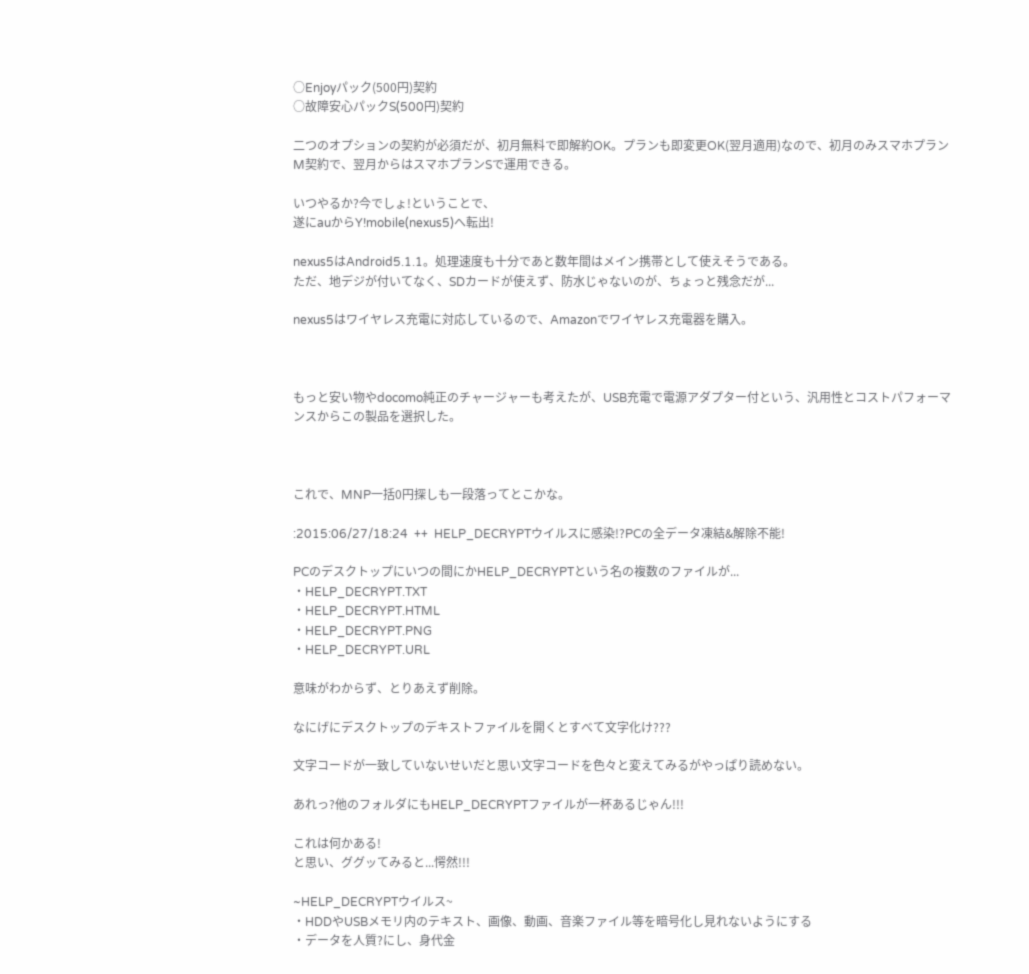○Enjoyパック(500円)契約
○故障安心パックS(500円)契約

二つのオプションの契約が必須だが、初月無料で即解約OK。プランも即変更OK(翌月適用)なので、初月のみスマホプランM契約で、翌月からはスマホプランSで運用できる。

いつやるか?今でしょ!ということで、
遂にauからY!mobile(nexus5)へ転出!

nexus5はAndroid5.1.1。処理速度も十分であと数年間はメイン携帯として使えそうである。
ただ、地デジが付いてなく、SDカードが使えず、防水じゃないのが、ちょっと残念だが...

nexus5はワイヤレス充電に対応しているので、Amazonでワイヤレス充電器を購入。



もっと安い物やdocomo純正のチャージャーも考えたが、USB充電で電源アダプター付という、汎用性とコストパフォーマンスからこの製品を選択した。



これで、MNP一括0円探しも一段落ってとこかな。

:2015:06/27/18:24  ++  HELP_DECRYPTウイルスに感染!?PCの全データ凍結&解除不能!

PCのデスクトップにいつの間にかHELP_DECRYPTという名の複数のファイルが...
・HELP_DECRYPT.TXT
・HELP_DECRYPT.HTML
・HELP_DECRYPT.PNG
・HELP_DECRYPT.URL

意味がわからず、とりあえず削除。

なにげにデスクトップのデキストファイルを開くとすべて文字化け???

文字コードが一致していないせいだと思い文字コードを色々と変えてみるがやっぱり読めない。

あれっ?他のフォルダにもHELP_DECRYPTファイルが一杯あるじゃん!!!

これは何かある!
と思い、ググッてみると...愕然!!!

~HELP_DECRYPTウイルス~
・HDDやUSBメモリ内のテキスト、画像、動画、音楽ファイル等を暗号化し見れないようにする
・データを人質?にし、身代金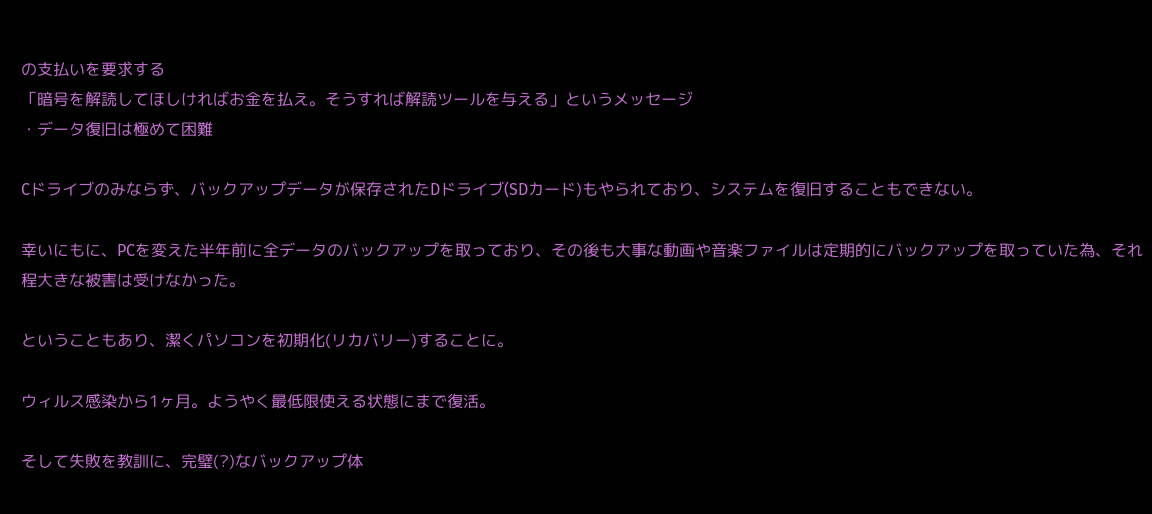の支払いを要求する
「暗号を解読してほしければお金を払え。そうすれば解読ツールを与える」というメッセージ
・データ復旧は極めて困難

Cドライブのみならず、バックアップデータが保存されたDドライブ(SDカード)もやられており、システムを復旧することもできない。

幸いにもに、PCを変えた半年前に全データのバックアップを取っており、その後も大事な動画や音楽ファイルは定期的にバックアップを取っていた為、それ程大きな被害は受けなかった。

ということもあり、潔くパソコンを初期化(リカバリー)することに。

ウィルス感染から1ヶ月。ようやく最低限使える状態にまで復活。

そして失敗を教訓に、完璧(?)なバックアップ体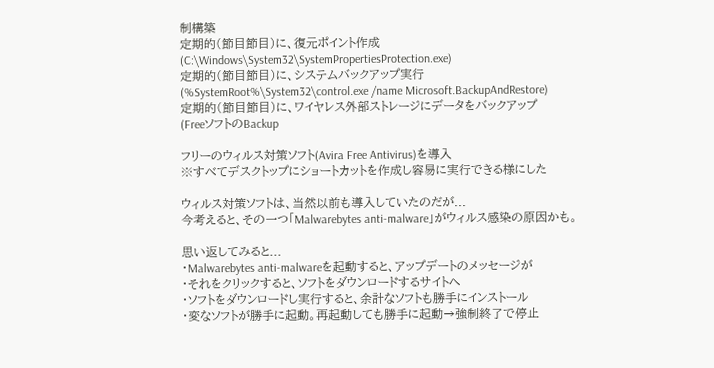制構築
定期的(節目節目)に、復元ポイント作成
(C:\Windows\System32\SystemPropertiesProtection.exe)
定期的(節目節目)に、システムバックアップ実行
(%SystemRoot%\System32\control.exe /name Microsoft.BackupAndRestore)
定期的(節目節目)に、ワイヤレス外部ストレージにデータをバックアップ
(FreeソフトのBackup

フリーのウィルス対策ソフト(Avira Free Antivirus)を導入
※すべてデスクトップにショートカットを作成し容易に実行できる様にした

ウィルス対策ソフトは、当然以前も導入していたのだが...
今考えると、その一つ「Malwarebytes anti-malware」がウィルス感染の原因かも。

思い返してみると...
・Malwarebytes anti-malwareを起動すると、アップデートのメッセージが
・それをクリックすると、ソフトをダウンロードするサイトへ
・ソフトをダウンロードし実行すると、余計なソフトも勝手にインストール
・変なソフトが勝手に起動。再起動しても勝手に起動→強制終了で停止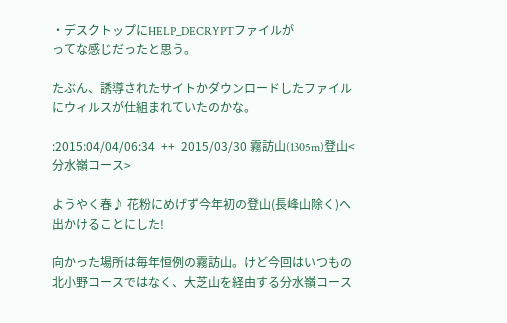・デスクトップにHELP_DECRYPTファイルが
ってな感じだったと思う。

たぶん、誘導されたサイトかダウンロードしたファイルにウィルスが仕組まれていたのかな。

:2015:04/04/06:34  ++  2015/03/30 霧訪山(1305m)登山<分水嶺コース>

ようやく春♪ 花粉にめげず今年初の登山(長峰山除く)へ出かけることにした!

向かった場所は毎年恒例の霧訪山。けど今回はいつもの北小野コースではなく、大芝山を経由する分水嶺コース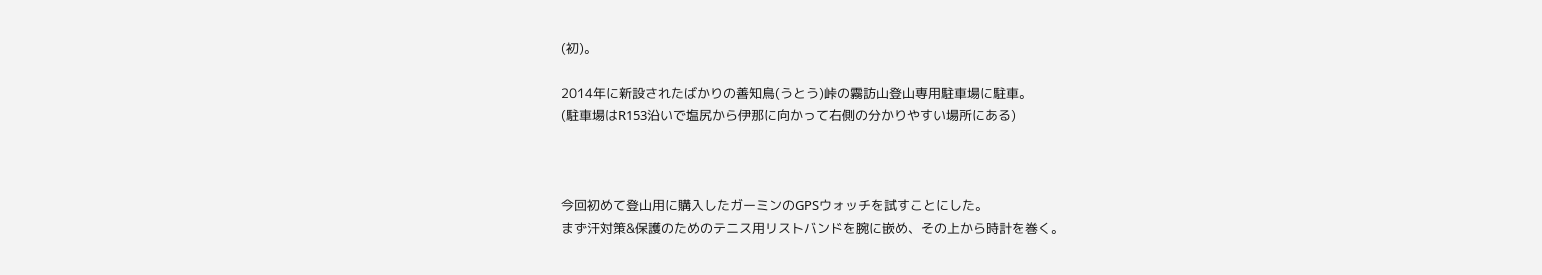(初)。

2014年に新設されたばかりの善知鳥(うとう)峠の霧訪山登山専用駐車場に駐車。
(駐車場はR153沿いで塩尻から伊那に向かって右側の分かりやすい場所にある)



今回初めて登山用に購入したガーミンのGPSウォッチを試すことにした。
まず汗対策&保護のためのテニス用リストバンドを腕に嵌め、その上から時計を巻く。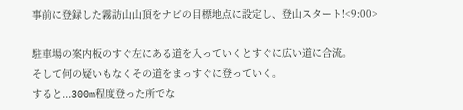事前に登録した霧訪山山頂をナビの目標地点に設定し、登山スタート!<9:00>

駐車場の案内板のすぐ左にある道を入っていくとすぐに広い道に合流。
そして何の疑いもなくその道をまっすぐに登っていく。
すると...300m程度登った所でな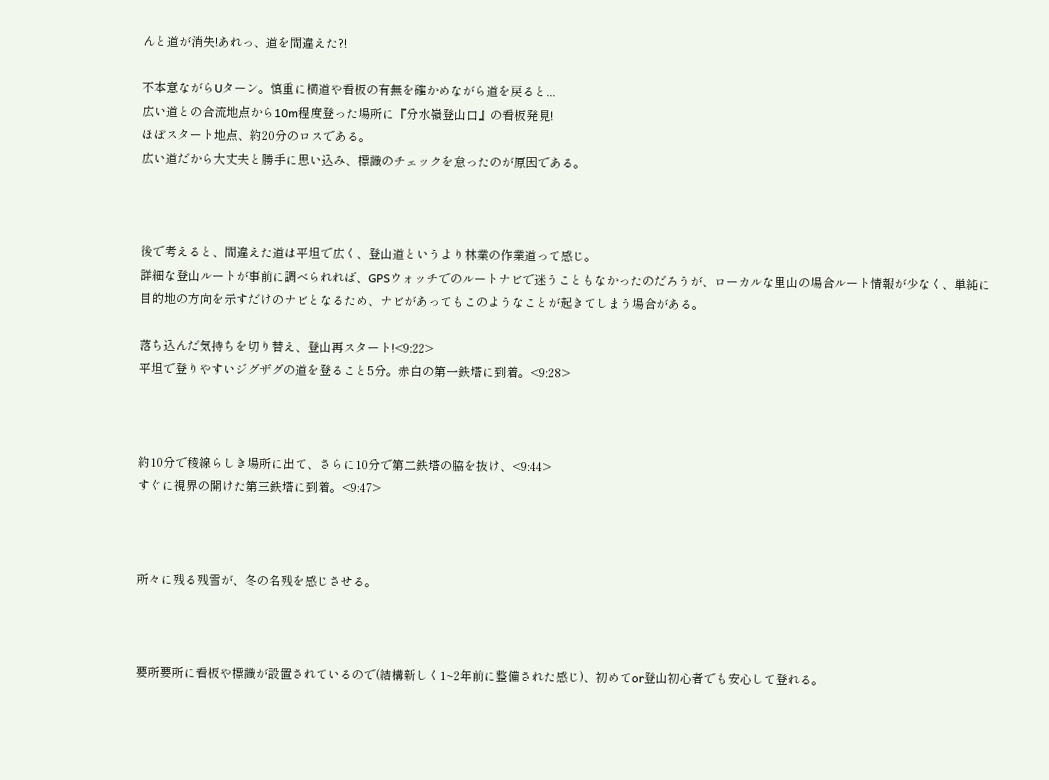んと道が消失!あれっ、道を間違えた?!

不本意ながらUターン。慎重に横道や看板の有無を確かめながら道を戻ると...
広い道との合流地点から10m程度登った場所に『分水嶺登山口』の看板発見!
ほぼスタート地点、約20分のロスである。
広い道だから大丈夫と勝手に思い込み、標識のチェックを怠ったのが原因である。



後で考えると、間違えた道は平坦で広く、登山道というより林業の作業道って感じ。
詳細な登山ルートが事前に調べられれば、GPSウォッチでのルートナビで迷うこともなかったのだろうが、ローカルな里山の場合ルート情報が少なく、単純に目的地の方向を示すだけのナビとなるため、ナビがあってもこのようなことが起きてしまう場合がある。

落ち込んだ気持ちを切り替え、登山再スタート!<9:22>
平坦で登りやすいジグザグの道を登ること5分。赤白の第一鉄塔に到着。<9:28>



約10分で稜線らしき場所に出て、さらに10分で第二鉄塔の脇を抜け、<9:44>
すぐに視界の開けた第三鉄塔に到着。<9:47>



所々に残る残雪が、冬の名残を感じさせる。



要所要所に看板や標識が設置されているので(結構新しく1~2年前に整備された感じ)、初めてor登山初心者でも安心して登れる。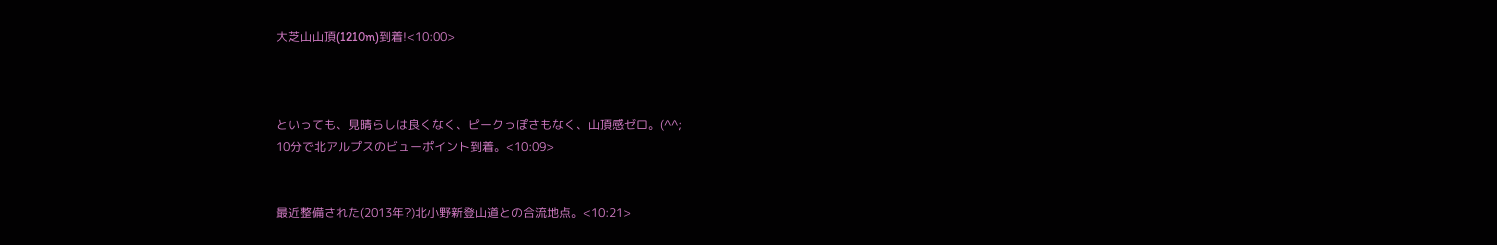大芝山山頂(1210m)到着!<10:00>



といっても、見晴らしは良くなく、ピークっぽさもなく、山頂感ゼロ。(^^;
10分で北アルプスのビューポイント到着。<10:09>


最近整備された(2013年?)北小野新登山道との合流地点。<10:21>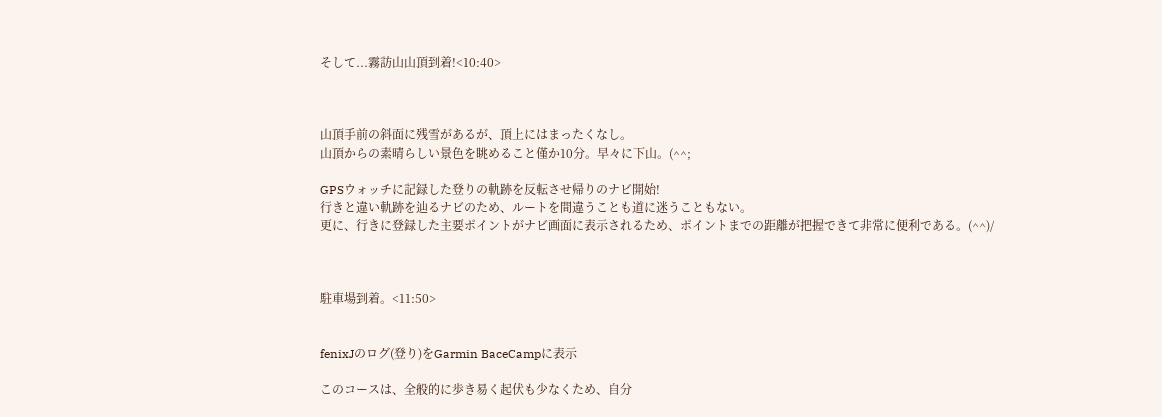そして...霧訪山山頂到着!<10:40>



山頂手前の斜面に残雪があるが、頂上にはまったくなし。
山頂からの素晴らしい景色を眺めること僅か10分。早々に下山。(^^;

GPSウォッチに記録した登りの軌跡を反転させ帰りのナビ開始!
行きと違い軌跡を辿るナビのため、ルートを間違うことも道に迷うこともない。
更に、行きに登録した主要ポイントがナビ画面に表示されるため、ポイントまでの距離が把握できて非常に便利である。(^^)/



駐車場到着。<11:50>


fenixJのログ(登り)をGarmin BaceCampに表示

このコースは、全般的に歩き易く起伏も少なくため、自分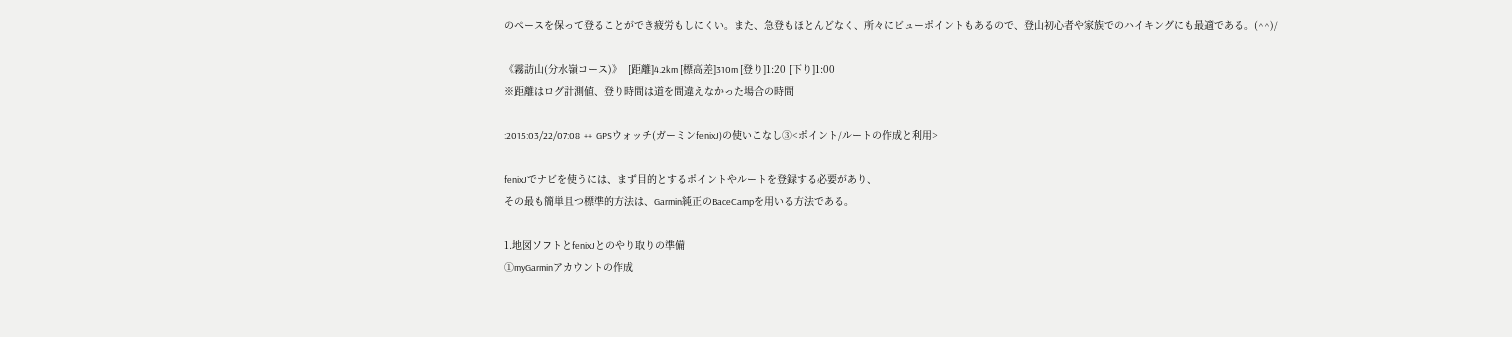のペースを保って登ることができ疲労もしにくい。また、急登もほとんどなく、所々にビューポイントもあるので、登山初心者や家族でのハイキングにも最適である。(^^)/

《霧訪山(分水嶺コース)》  [距離]4.2km [標高差]310m [登り]1:20 [下り]1:00
※距離はログ計測値、登り時間は道を間違えなかった場合の時間

:2015:03/22/07:08  ++  GPSウォッチ(ガーミンfenixJ)の使いこなし③<ポイント/ルートの作成と利用>

fenixJでナビを使うには、まず目的とするポイントやルートを登録する必要があり、
その最も簡単且つ標準的方法は、Garmin純正のBaceCampを用いる方法である。

1.地図ソフトとfenixJとのやり取りの準備
①myGarminアカウントの作成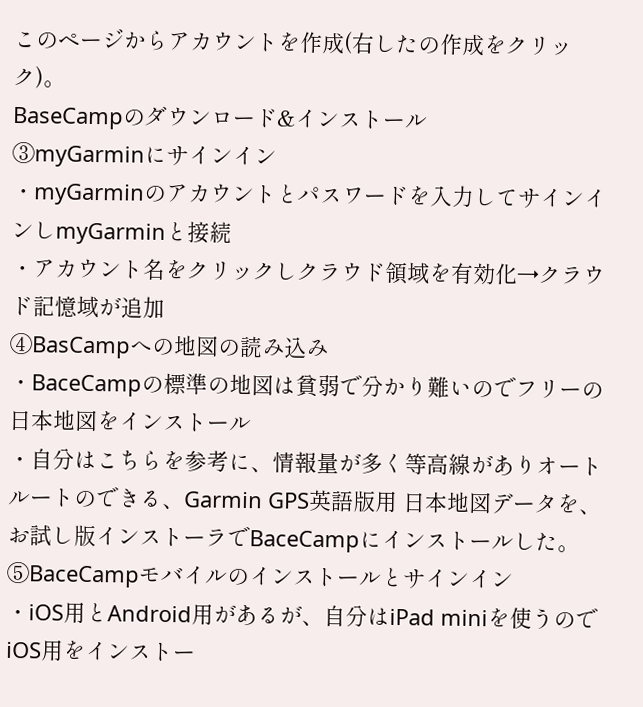このページからアカウントを作成(右したの作成をクリック)。
BaseCampのダウンロード&インストール
③myGarminにサインイン
・myGarminのアカウントとパスワードを入力してサインインしmyGarminと接続
・アカウント名をクリックしクラウド領域を有効化→クラウド記憶域が追加
④BasCampへの地図の読み込み
・BaceCampの標準の地図は貧弱で分かり難いのでフリーの日本地図をインストール
・自分はこちらを参考に、情報量が多く等高線がありオートルートのできる、Garmin GPS英語版用 日本地図データを、お試し版インストーラでBaceCampにインストールした。
⑤BaceCampモバイルのインストールとサインイン
・iOS用とAndroid用があるが、自分はiPad miniを使うのでiOS用をインストー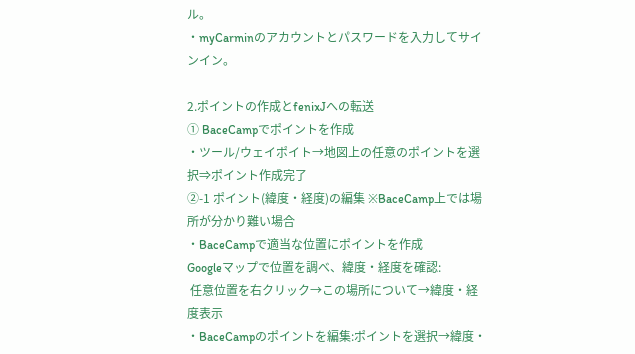ル。
・myCarminのアカウントとパスワードを入力してサインイン。

2.ポイントの作成とfenixJへの転送
① BaceCampでポイントを作成
・ツール/ウェイポイト→地図上の任意のポイントを選択⇒ポイント作成完了
②-1 ポイント(緯度・経度)の編集 ※BaceCamp上では場所が分かり難い場合
・BaceCampで適当な位置にポイントを作成
Googleマップで位置を調べ、緯度・経度を確認:
 任意位置を右クリック→この場所について→緯度・経度表示
・BaceCampのポイントを編集:ポイントを選択→緯度・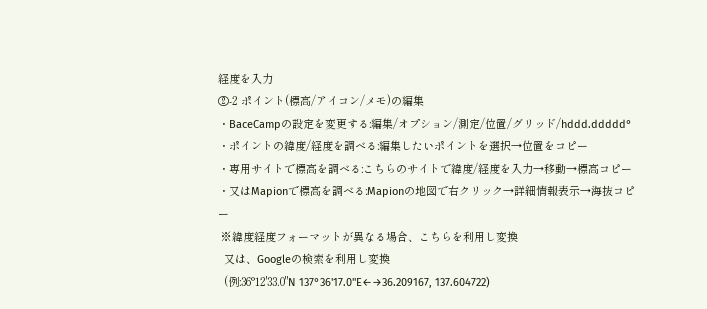経度を入力
②-2 ポイント(標高/アイコン/メモ)の編集
・BaceCampの設定を変更する:編集/オプション/測定/位置/グリッド/hddd.ddddd°
・ポイントの緯度/経度を調べる:編集したいポイントを選択→位置をコピー
・専用サイトで標高を調べる:こちらのサイトで緯度/経度を入力→移動→標高コピー
・又はMapionで標高を調べる:Mapionの地図で右クリック→詳細情報表示→海抜コピー
 ※緯度経度フォーマットが異なる場合、こちらを利用し変換
  又は、Googleの検索を利用し変換
  (例:36°12'33.0"N 137°36'17.0"E←→36.209167, 137.604722)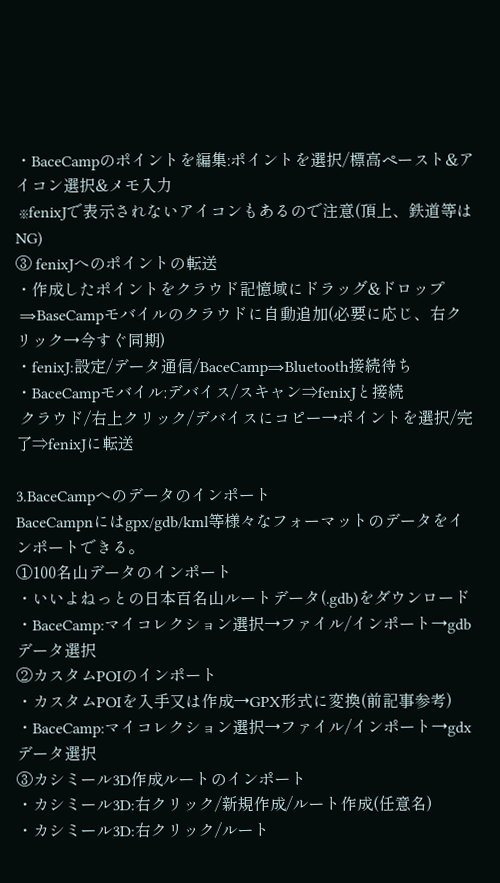・BaceCampのポイントを編集:ポイントを選択/標高ペースト&アイコン選択&メモ入力
 ※fenixJで表示されないアイコンもあるので注意(頂上、鉄道等はNG)
③ fenixJへのポイントの転送
・作成したポイントをクラウド記憶域にドラッグ&ドロップ
 ⇒BaseCampモバイルのクラウドに自動追加(必要に応じ、右クリック→今すぐ同期)
・fenixJ:設定/データ通信/BaceCamp⇒Bluetooth接続待ち
・BaceCampモバイル:デバイス/スキャン⇒fenixJと接続
 クラウド/右上クリック/デバイスにコピー→ポイントを選択/完了⇒fenixJに転送

3.BaceCampへのデータのインポート
BaceCampnにはgpx/gdb/kml等様々なフォーマットのデータをインポートできる。
①100名山データのインポート
・いいよねっとの日本百名山ルートデータ(.gdb)をダウンロード
・BaceCamp:マイコレクション選択→ファイル/インポート→gdbデータ選択
②カスタムPOIのインポート
・カスタムPOIを入手又は作成→GPX形式に変換(前記事参考)
・BaceCamp:マイコレクション選択→ファイル/インポート→gdxデータ選択
③カシミール3D作成ルートのインポート
・カシミール3D:右クリック/新規作成/ルート作成(任意名)
・カシミール3D:右クリック/ルート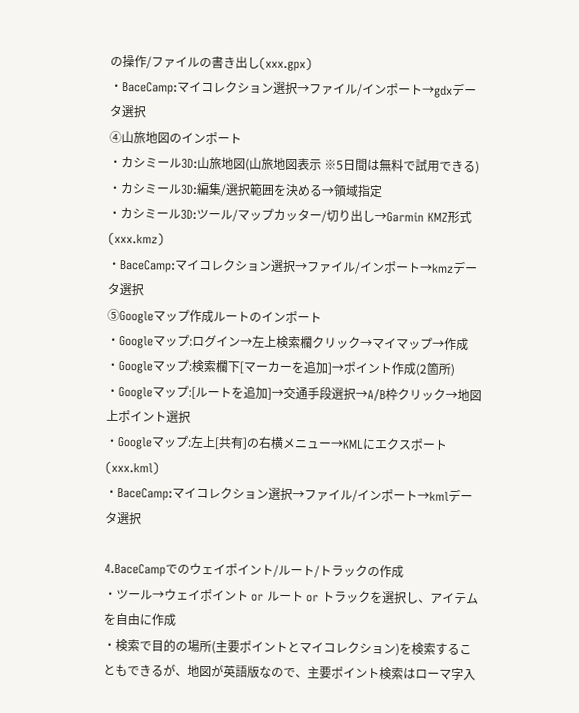の操作/ファイルの書き出し(xxx.gpx)
・BaceCamp:マイコレクション選択→ファイル/インポート→gdxデータ選択
④山旅地図のインポート
・カシミール3D:山旅地図(山旅地図表示 ※5日間は無料で試用できる)
・カシミール3D:編集/選択範囲を決める→領域指定
・カシミール3D:ツール/マップカッター/切り出し→Garmin KMZ形式(xxx.kmz)
・BaceCamp:マイコレクション選択→ファイル/インポート→kmzデータ選択
⑤Googleマップ作成ルートのインポート
・Googleマップ:ログイン→左上検索欄クリック→マイマップ→作成
・Googleマップ:検索欄下[マーカーを追加]→ポイント作成(2箇所)
・Googleマップ:[ルートを追加]→交通手段選択→A/B枠クリック→地図上ポイント選択
・Googleマップ:左上[共有]の右横メニュー→KMLにエクスポート(xxx.kml)
・BaceCamp:マイコレクション選択→ファイル/インポート→kmlデータ選択

4.BaceCampでのウェイポイント/ルート/トラックの作成
・ツール→ウェイポイント or ルート or トラックを選択し、アイテムを自由に作成
・検索で目的の場所(主要ポイントとマイコレクション)を検索することもできるが、地図が英語版なので、主要ポイント検索はローマ字入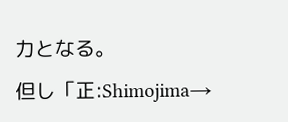力となる。
但し「正:Shimojima→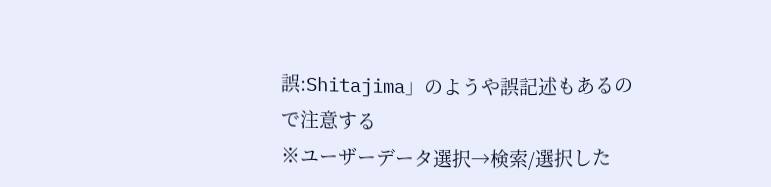誤:Shitajima」のようや誤記述もあるので注意する
※ユーザーデータ選択→検索/選択した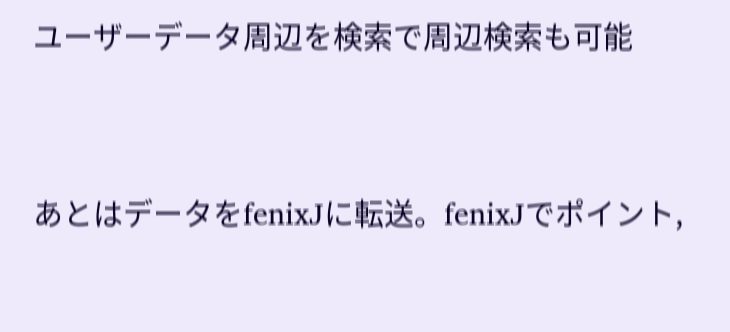ユーザーデータ周辺を検索で周辺検索も可能


あとはデータをfenixJに転送。fenixJでポイント,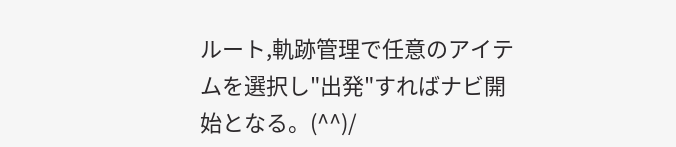ルート,軌跡管理で任意のアイテムを選択し"出発"すればナビ開始となる。(^^)/